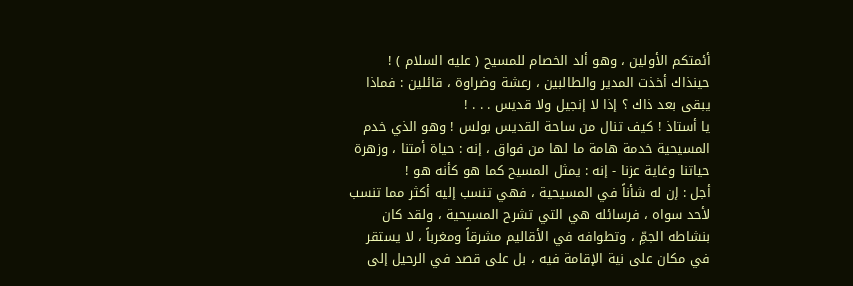أئمتكم الأولين ، وهو ألد الخصام للمسيح ( عليه السلام ) !
حينذاك أخذت المدير والطالبين ، رعشة وضراوة ، قائلين : فماذا يبقى بعد ذاك ؟ إذا لا إنجيل ولا قديس . . . !
يا أستاذ ! كيف تنال من ساحة القديس بولس ! وهو الذي خدم المسيحية خدمة هامة ما لها من فواق ، إنه : حياة أمتنا ، وزهرة حياتنا وغاية عزنا - إنه : يمثل المسيح كما هو كأنه هو !
أجل : إن له شأناً في المسيحية ، فهي تنسب إليه أكثر مما تنسب لأحد سواه ، فرسائله هي التي تشرح المسيحية ، ولقد كان بنشاطه الجمِّ ، وتطوافه في الأقاليم مشرقاً ومغرباً ، لا يستقر في مكان على نية الإقامة فيه ، بل على قصد في الرحيل إلى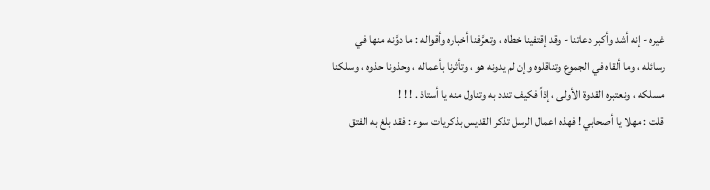غيره - إنه أشد وأكبر دعاتنا - وقد إقتفينا خطاه ، وتعرَّفنا أخباره وأقواله : ما دوَّنه منها في رسائله ، وما ألقاه في الجموع وتناقلوه وإن لم يدونه هو ، وتأثرنا بأعماله ، وحذونا حذوه ، وسلكنا مسلكه ، ونعتبره القدوة الأولى ، إذاً فكيف تندد به وتناول منه يا أستاذ . ! ! !
قلت : مهلا يا أصحابي ! فهذه اعمال الرسل تذكر القديس بذكريات سوء : فقد بلغ به الفتق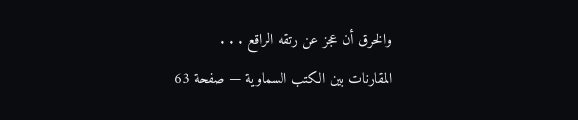والخرق أن عجز عن رتقه الراقع . . .
المقارنات بين الكتب السماوية — صفحة 63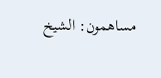مساهمون: الشيخ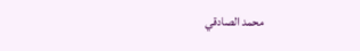محمد الصادقي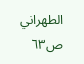الطهراني
ص٦٣